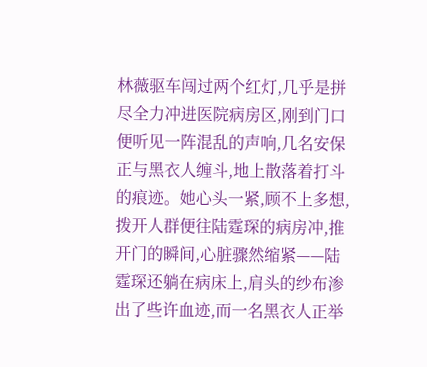林薇驱车闯过两个红灯,几乎是拼尽全力冲进医院病房区,刚到门口便听见一阵混乱的声响,几名安保正与黑衣人缠斗,地上散落着打斗的痕迹。她心头一紧,顾不上多想,拨开人群便往陆霆琛的病房冲,推开门的瞬间,心脏骤然缩紧——陆霆琛还躺在病床上,肩头的纱布渗出了些许血迹,而一名黑衣人正举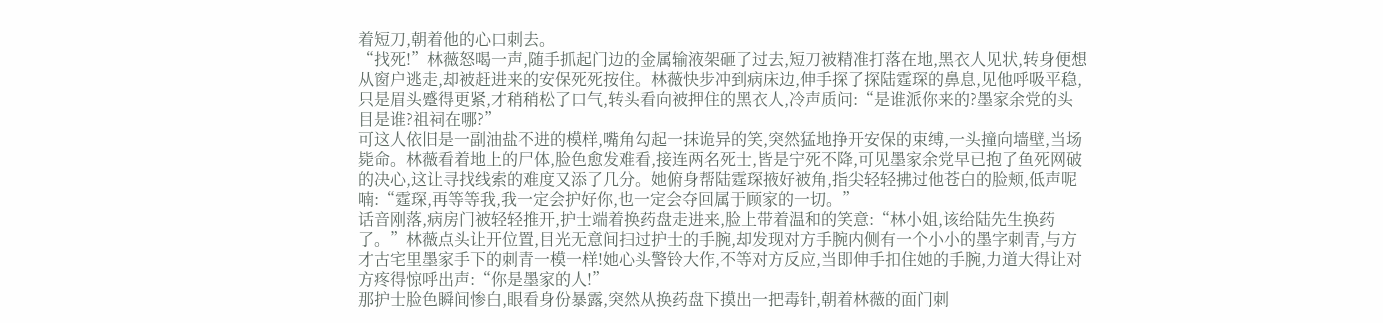着短刀,朝着他的心口刺去。
“找死!”林薇怒喝一声,随手抓起门边的金属输液架砸了过去,短刀被精准打落在地,黑衣人见状,转身便想从窗户逃走,却被赶进来的安保死死按住。林薇快步冲到病床边,伸手探了探陆霆琛的鼻息,见他呼吸平稳,只是眉头蹙得更紧,才稍稍松了口气,转头看向被押住的黑衣人,冷声质问:“是谁派你来的?墨家余党的头目是谁?祖祠在哪?”
可这人依旧是一副油盐不进的模样,嘴角勾起一抹诡异的笑,突然猛地挣开安保的束缚,一头撞向墙壁,当场毙命。林薇看着地上的尸体,脸色愈发难看,接连两名死士,皆是宁死不降,可见墨家余党早已抱了鱼死网破的决心,这让寻找线索的难度又添了几分。她俯身帮陆霆琛掖好被角,指尖轻轻拂过他苍白的脸颊,低声呢喃:“霆琛,再等等我,我一定会护好你,也一定会夺回属于顾家的一切。”
话音刚落,病房门被轻轻推开,护士端着换药盘走进来,脸上带着温和的笑意:“林小姐,该给陆先生换药了。”林薇点头让开位置,目光无意间扫过护士的手腕,却发现对方手腕内侧有一个小小的墨字刺青,与方才古宅里墨家手下的刺青一模一样!她心头警铃大作,不等对方反应,当即伸手扣住她的手腕,力道大得让对方疼得惊呼出声:“你是墨家的人!”
那护士脸色瞬间惨白,眼看身份暴露,突然从换药盘下摸出一把毒针,朝着林薇的面门刺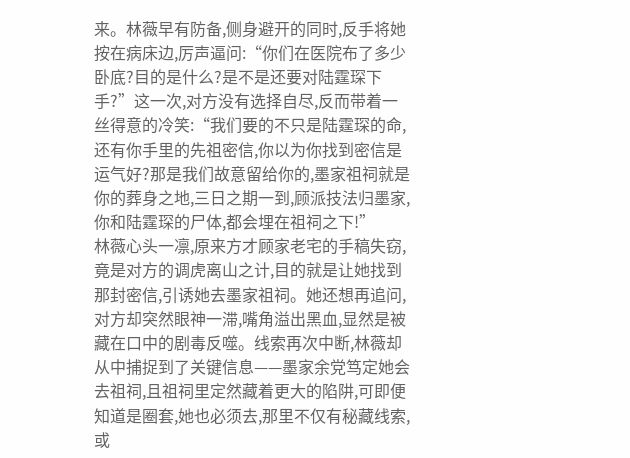来。林薇早有防备,侧身避开的同时,反手将她按在病床边,厉声逼问:“你们在医院布了多少卧底?目的是什么?是不是还要对陆霆琛下手?”这一次,对方没有选择自尽,反而带着一丝得意的冷笑:“我们要的不只是陆霆琛的命,还有你手里的先祖密信,你以为你找到密信是运气好?那是我们故意留给你的,墨家祖祠就是你的葬身之地,三日之期一到,顾派技法归墨家,你和陆霆琛的尸体,都会埋在祖祠之下!”
林薇心头一凛,原来方才顾家老宅的手稿失窃,竟是对方的调虎离山之计,目的就是让她找到那封密信,引诱她去墨家祖祠。她还想再追问,对方却突然眼神一滞,嘴角溢出黑血,显然是被藏在口中的剧毒反噬。线索再次中断,林薇却从中捕捉到了关键信息——墨家余党笃定她会去祖祠,且祖祠里定然藏着更大的陷阱,可即便知道是圈套,她也必须去,那里不仅有秘藏线索,或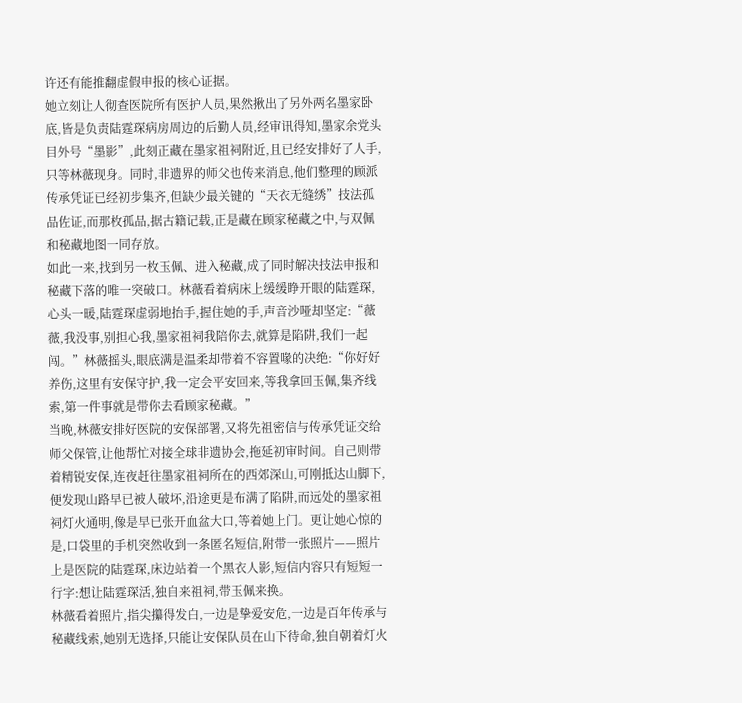许还有能推翻虚假申报的核心证据。
她立刻让人彻查医院所有医护人员,果然揪出了另外两名墨家卧底,皆是负责陆霆琛病房周边的后勤人员,经审讯得知,墨家余党头目外号“墨影”,此刻正藏在墨家祖祠附近,且已经安排好了人手,只等林薇现身。同时,非遗界的师父也传来消息,他们整理的顾派传承凭证已经初步集齐,但缺少最关键的“天衣无缝绣”技法孤品佐证,而那枚孤品,据古籍记载,正是藏在顾家秘藏之中,与双佩和秘藏地图一同存放。
如此一来,找到另一枚玉佩、进入秘藏,成了同时解决技法申报和秘藏下落的唯一突破口。林薇看着病床上缓缓睁开眼的陆霆琛,心头一暖,陆霆琛虚弱地抬手,握住她的手,声音沙哑却坚定:“薇薇,我没事,别担心我,墨家祖祠我陪你去,就算是陷阱,我们一起闯。”林薇摇头,眼底满是温柔却带着不容置喙的决绝:“你好好养伤,这里有安保守护,我一定会平安回来,等我拿回玉佩,集齐线索,第一件事就是带你去看顾家秘藏。”
当晚,林薇安排好医院的安保部署,又将先祖密信与传承凭证交给师父保管,让他帮忙对接全球非遗协会,拖延初审时间。自己则带着精锐安保,连夜赶往墨家祖祠所在的西郊深山,可刚抵达山脚下,便发现山路早已被人破坏,沿途更是布满了陷阱,而远处的墨家祖祠灯火通明,像是早已张开血盆大口,等着她上门。更让她心惊的是,口袋里的手机突然收到一条匿名短信,附带一张照片——照片上是医院的陆霆琛,床边站着一个黑衣人影,短信内容只有短短一行字:想让陆霆琛活,独自来祖祠,带玉佩来换。
林薇看着照片,指尖攥得发白,一边是挚爱安危,一边是百年传承与秘藏线索,她别无选择,只能让安保队员在山下待命,独自朝着灯火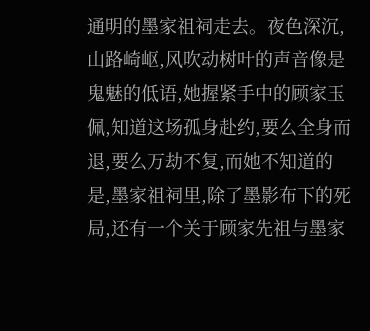通明的墨家祖祠走去。夜色深沉,山路崎岖,风吹动树叶的声音像是鬼魅的低语,她握紧手中的顾家玉佩,知道这场孤身赴约,要么全身而退,要么万劫不复,而她不知道的是,墨家祖祠里,除了墨影布下的死局,还有一个关于顾家先祖与墨家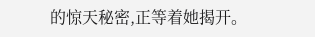的惊天秘密,正等着她揭开。